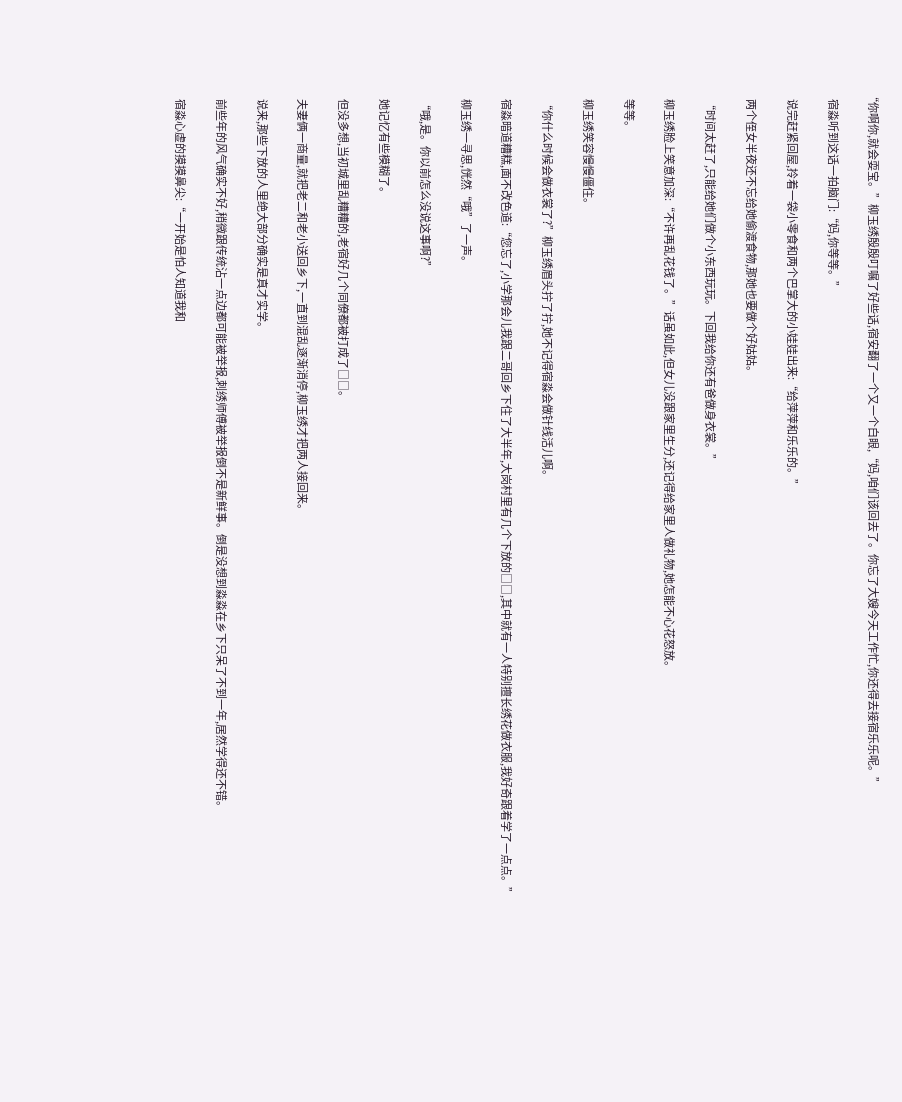“你啊你,就会耍宝。”柳玉绣殷殷叮嘱了好些话,宿安翻了一个又一个白眼,“妈,咱们该回去了。你忘了大嫂今天工作忙,你还得去接宿乐乐呢。”

    宿淼听到这话一拍脑门:“妈,你等等。”

    说完赶紧回屋,拎着一袋小零食和两个巴掌大的小娃娃出来:“给萍萍和乐乐的。”

    两个侄女半夜还不忘给她偷渡食物,那她也要做个好姑姑。

    “时间太赶了,只能给她们做个小东西玩玩。下回我给你还有爸做身衣裳。”

    柳玉绣脸上笑意加深:“不许再乱花钱了。”话虽如此,但女儿没跟家里生分,还记得给家里人做礼物,她怎能不心花怒放。

    等等。

    柳玉绣笑容慢慢僵住。

    “你什么时候会做衣裳了?”柳玉绣眉头拧了拧,她不记得宿淼会做针线活儿啊。

    宿淼暗道糟糕,面不改色道:“您忘了,小学那会儿我跟二哥回乡下住了大半年,大岗村里有几个下放的□□,其中就有一人特别擅长绣花做衣服,我好奇跟着学了一点点。”

    柳玉绣一寻思,恍然“哦”了一声。

    “哦,是。你以前怎么没说这事啊?”

    她记忆有些模糊了。

    但没多想,当初城里乱糟糟的,老宿好几个同僚都被打成了□□。

    夫妻俩一商量,就把老二和老小送回乡下,一直到混乱逐渐消停,柳玉绣才把两人接回来。

    说来,那些下放的人里绝大部分确实是真才实学。

    前些年的风气确实不好,稍微跟传统沾一点边都可能被举报,刺绣师傅被举报倒不是新鲜事。倒是没想到淼淼在乡下只呆了不到一年,居然学得还不错。

    宿淼心虚的摸摸鼻尖:“一开始是怕人知道我和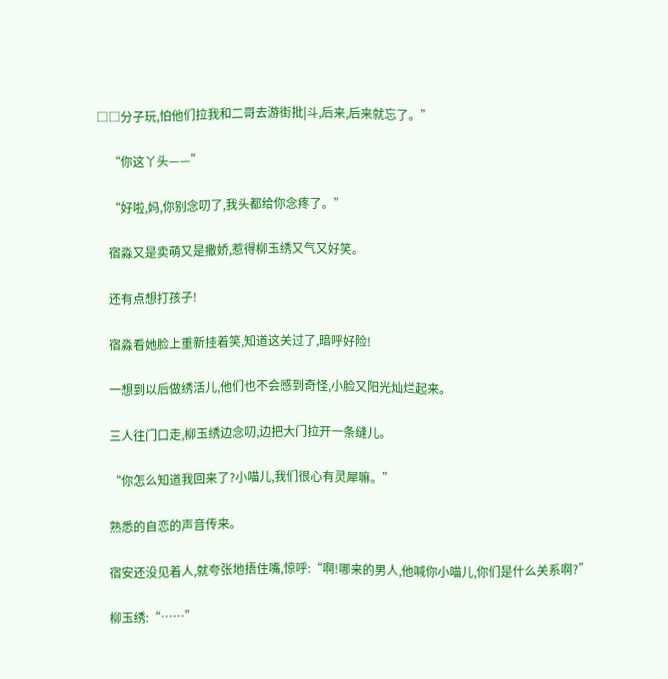□□分子玩,怕他们拉我和二哥去游街批|斗,后来,后来就忘了。”

    “你这丫头——”

    “好啦,妈,你别念叨了,我头都给你念疼了。”

    宿淼又是卖萌又是撒娇,惹得柳玉绣又气又好笑。

    还有点想打孩子!

    宿淼看她脸上重新挂着笑,知道这关过了,暗呼好险!

    一想到以后做绣活儿,他们也不会感到奇怪,小脸又阳光灿烂起来。

    三人往门口走,柳玉绣边念叨,边把大门拉开一条缝儿。

    “你怎么知道我回来了?小喵儿,我们很心有灵犀嘛。”

    熟悉的自恋的声音传来。

    宿安还没见着人,就夸张地捂住嘴,惊呼:“啊!哪来的男人,他喊你小喵儿,你们是什么关系啊?”

    柳玉绣:“……”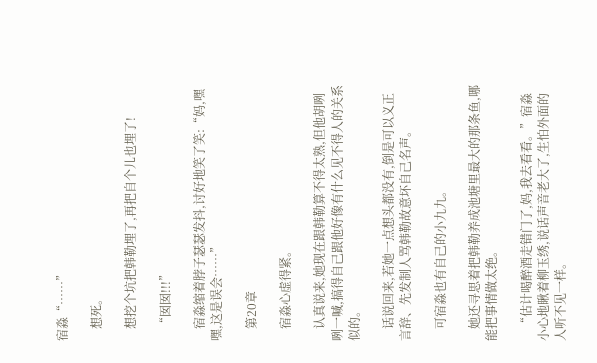宿淼“……”

    想死。

    想挖个坑把韩勒埋了,再把自个儿也埋了!

    “囡囡!!!”

    宿淼缩着脖子瑟瑟发抖,讨好地笑了笑:“妈,嘿嘿,这是误会……”

    第20章

    宿淼心虚得紧。

    认真说来,她现在跟韩勒算不得太熟,但他胡咧咧一喊,搞得自己跟他好像有什么见不得人的关系似的。

    话说回来,若她一点想头都没有,倒是可以义正言辞、先发制人骂韩勒故意坏自己名声。

    可宿淼也有自己的小九九。

    她还寻思着把韩勒养成池塘里最大的那条鱼,哪能把事情做太绝。

    “估计喝醉酒走错门了,妈,我去看看。”宿淼小心地瞅着柳玉绣,说话声音老大了,生怕外面的人听不见一样。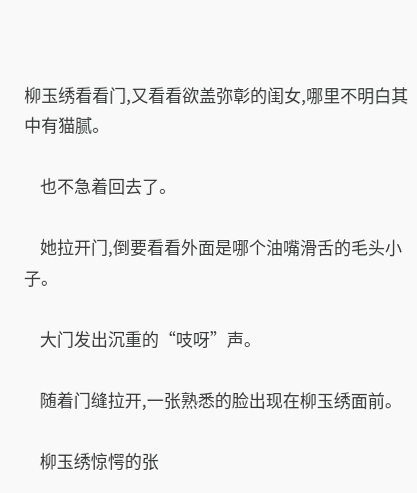柳玉绣看看门,又看看欲盖弥彰的闺女,哪里不明白其中有猫腻。

    也不急着回去了。

    她拉开门,倒要看看外面是哪个油嘴滑舌的毛头小子。

    大门发出沉重的“吱呀”声。

    随着门缝拉开,一张熟悉的脸出现在柳玉绣面前。

    柳玉绣惊愕的张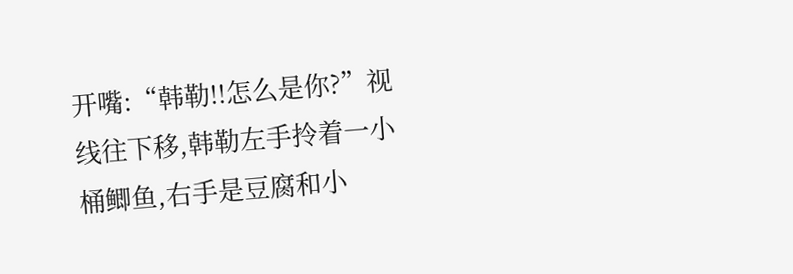开嘴:“韩勒!!怎么是你?”视线往下移,韩勒左手拎着一小桶鲫鱼,右手是豆腐和小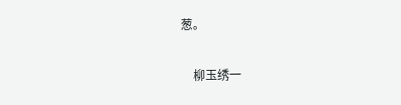葱。

    柳玉绣一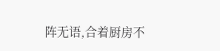阵无语,合着厨房不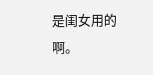是闺女用的啊。